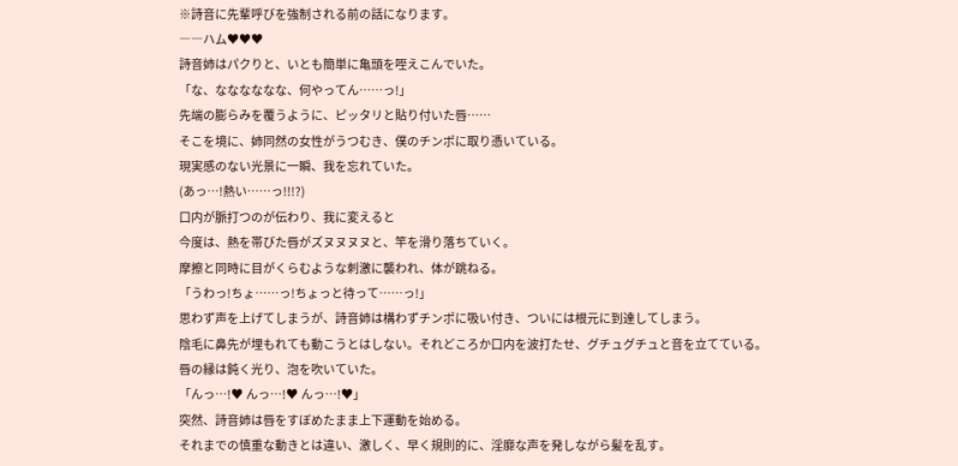※詩音に先輩呼びを強制される前の話になります。
――ハム♥♥♥
詩音姉はパクりと、いとも簡単に亀頭を咥えこんでいた。
「な、なななななな、何やってん……っ!」
先端の膨らみを覆うように、ピッタリと貼り付いた唇……
そこを境に、姉同然の女性がうつむき、僕のチンポに取り憑いている。
現実感のない光景に一瞬、我を忘れていた。
(あっ…!熱い……っ!!!?)
口内が脈打つのが伝わり、我に変えると
今度は、熱を帯びた唇がズヌヌヌヌと、竿を滑り落ちていく。
摩擦と同時に目がくらむような刺激に襲われ、体が跳ねる。
「うわっ!ちょ……っ!ちょっと待って……っ!」
思わず声を上げてしまうが、詩音姉は構わずチンポに吸い付き、ついには根元に到達してしまう。
陰毛に鼻先が埋もれても動こうとはしない。それどころか口内を波打たせ、グチュグチュと音を立てている。
唇の縁は鈍く光り、泡を吹いていた。
「んっ…!♥ んっ…!♥ んっ…!♥」
突然、詩音姉は唇をすぼめたまま上下運動を始める。
それまでの慎重な動きとは違い、激しく、早く規則的に、淫靡な声を発しながら髪を乱す。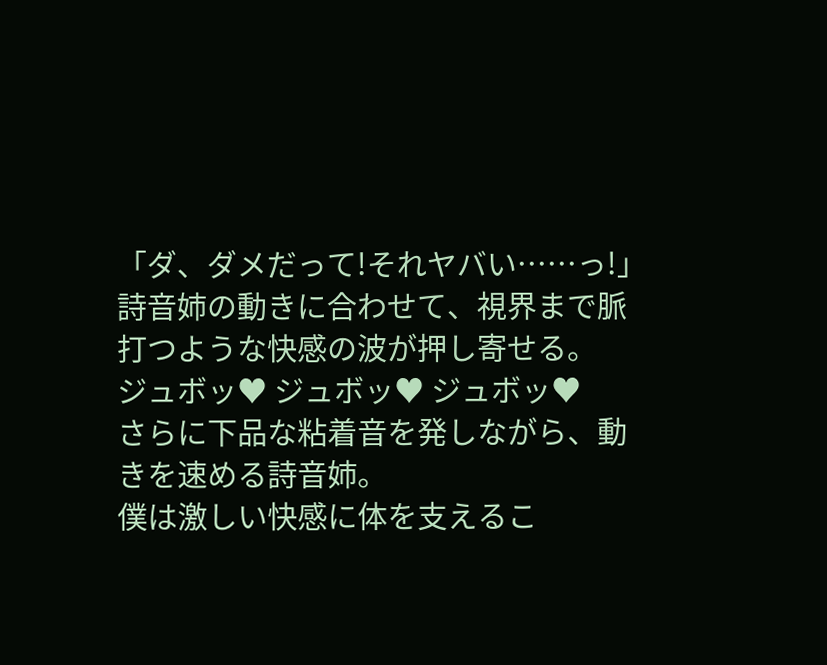「ダ、ダメだって!それヤバい……っ!」
詩音姉の動きに合わせて、視界まで脈打つような快感の波が押し寄せる。
ジュボッ♥ ジュボッ♥ ジュボッ♥
さらに下品な粘着音を発しながら、動きを速める詩音姉。
僕は激しい快感に体を支えるこ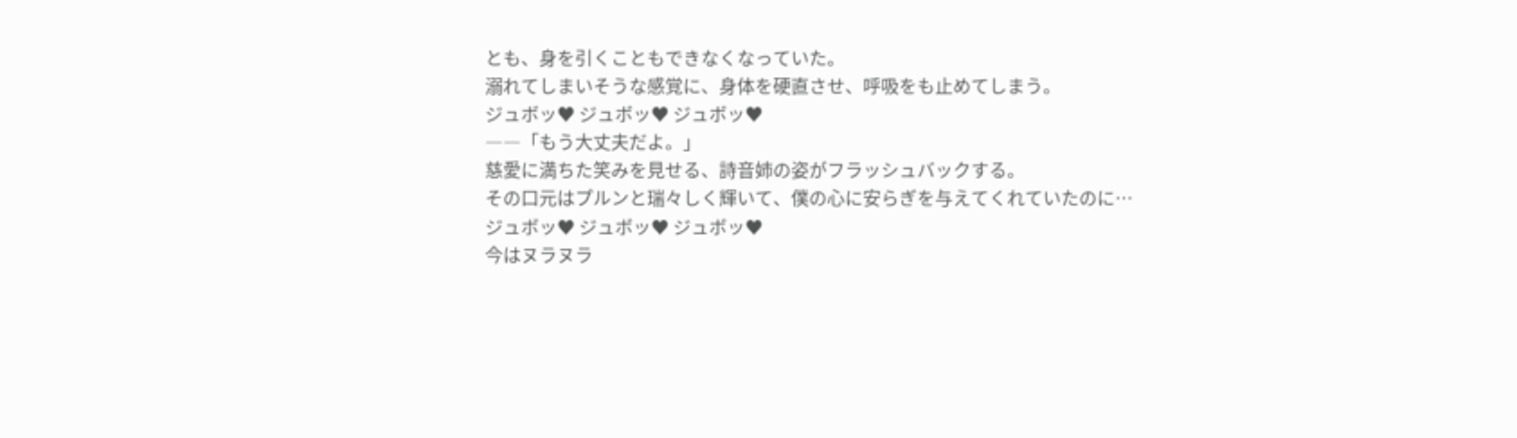とも、身を引くこともできなくなっていた。
溺れてしまいそうな感覚に、身体を硬直させ、呼吸をも止めてしまう。
ジュボッ♥ ジュボッ♥ ジュボッ♥
――「もう大丈夫だよ。」
慈愛に満ちた笑みを見せる、詩音姉の姿がフラッシュバックする。
その口元はプルンと瑞々しく輝いて、僕の心に安らぎを与えてくれていたのに…
ジュボッ♥ ジュボッ♥ ジュボッ♥
今はヌラヌラ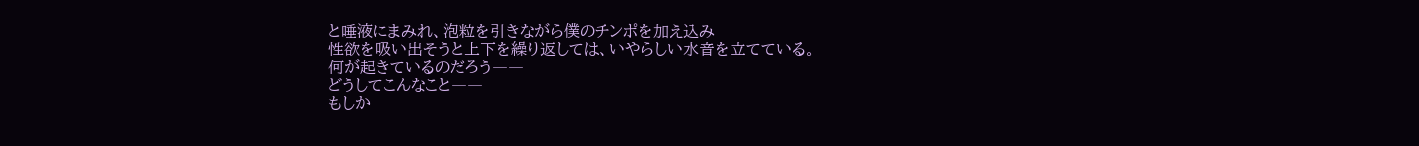と唾液にまみれ、泡粒を引きながら僕のチンポを加え込み
性欲を吸い出そうと上下を繰り返しては、いやらしい水音を立てている。
何が起きているのだろう――
どうしてこんなこと――
もしか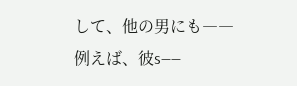して、他の男にも――
例えば、彼s――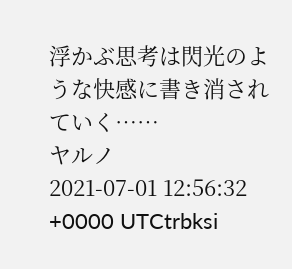浮かぶ思考は閃光のような快感に書き消されていく……
ヤルノ
2021-07-01 12:56:32 +0000 UTCtrbksi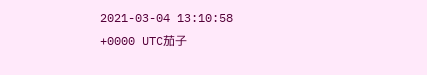2021-03-04 13:10:58 +0000 UTC茄子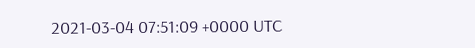2021-03-04 07:51:09 +0000 UTC